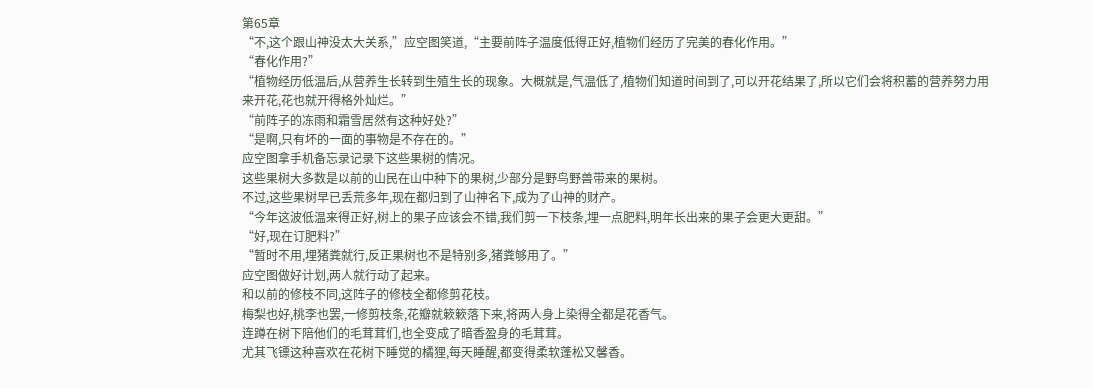第65章
“不,这个跟山神没太大关系,”应空图笑道,“主要前阵子温度低得正好,植物们经历了完美的春化作用。”
“春化作用?”
“植物经历低温后,从营养生长转到生殖生长的现象。大概就是,气温低了,植物们知道时间到了,可以开花结果了,所以它们会将积蓄的营养努力用来开花,花也就开得格外灿烂。”
“前阵子的冻雨和霜雪居然有这种好处?”
“是啊,只有坏的一面的事物是不存在的。”
应空图拿手机备忘录记录下这些果树的情况。
这些果树大多数是以前的山民在山中种下的果树,少部分是野鸟野兽带来的果树。
不过,这些果树早已丢荒多年,现在都归到了山神名下,成为了山神的财产。
“今年这波低温来得正好,树上的果子应该会不错,我们剪一下枝条,埋一点肥料,明年长出来的果子会更大更甜。”
“好,现在订肥料?”
“暂时不用,埋猪粪就行,反正果树也不是特别多,猪粪够用了。”
应空图做好计划,两人就行动了起来。
和以前的修枝不同,这阵子的修枝全都修剪花枝。
梅梨也好,桃李也罢,一修剪枝条,花瓣就簌簌落下来,将两人身上染得全都是花香气。
连蹲在树下陪他们的毛茸茸们,也全变成了暗香盈身的毛茸茸。
尤其飞镖这种喜欢在花树下睡觉的橘狸,每天睡醒,都变得柔软蓬松又馨香。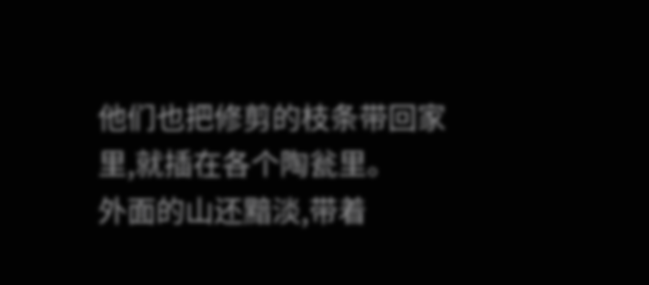他们也把修剪的枝条带回家里,就插在各个陶瓮里。
外面的山还黯淡,带着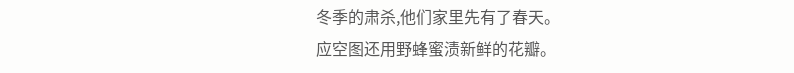冬季的肃杀,他们家里先有了春天。
应空图还用野蜂蜜渍新鲜的花瓣。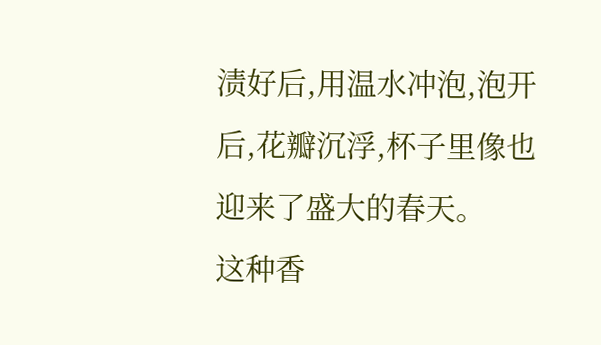渍好后,用温水冲泡,泡开后,花瓣沉浮,杯子里像也迎来了盛大的春天。
这种香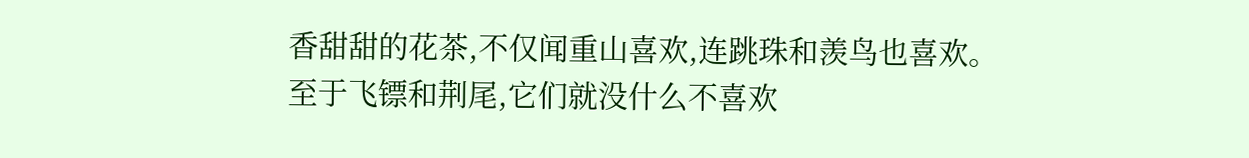香甜甜的花茶,不仅闻重山喜欢,连跳珠和羡鸟也喜欢。
至于飞镖和荆尾,它们就没什么不喜欢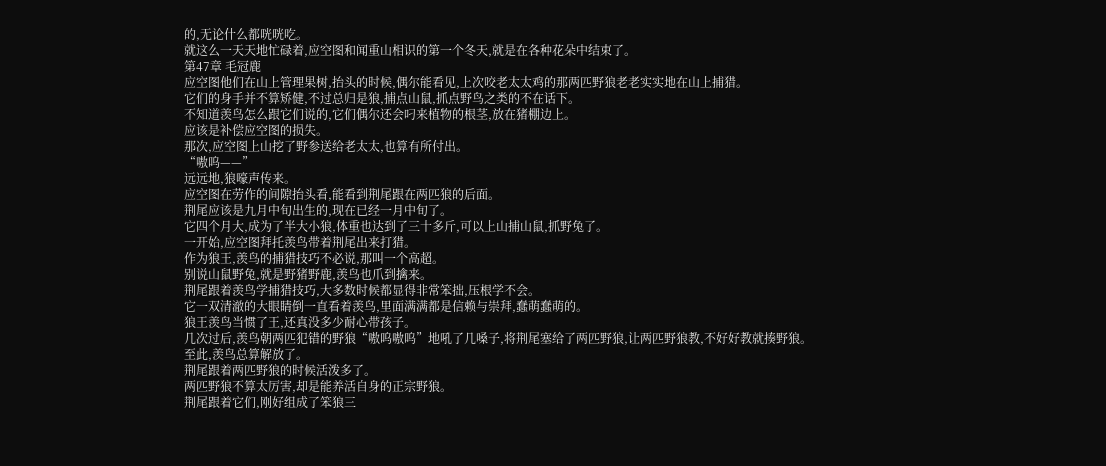的,无论什么都咣咣吃。
就这么一天天地忙碌着,应空图和闻重山相识的第一个冬天,就是在各种花朵中结束了。
第47章 毛冠鹿
应空图他们在山上管理果树,抬头的时候,偶尔能看见,上次咬老太太鸡的那两匹野狼老老实实地在山上捕猎。
它们的身手并不算矫健,不过总归是狼,捕点山鼠,抓点野鸟之类的不在话下。
不知道羡鸟怎么跟它们说的,它们偶尔还会叼来植物的根茎,放在猪棚边上。
应该是补偿应空图的损失。
那次,应空图上山挖了野参送给老太太,也算有所付出。
“嗷呜——”
远远地,狼嚎声传来。
应空图在劳作的间隙抬头看,能看到荆尾跟在两匹狼的后面。
荆尾应该是九月中旬出生的,现在已经一月中旬了。
它四个月大,成为了半大小狼,体重也达到了三十多斤,可以上山捕山鼠,抓野兔了。
一开始,应空图拜托羡鸟带着荆尾出来打猎。
作为狼王,羡鸟的捕猎技巧不必说,那叫一个高超。
别说山鼠野兔,就是野猪野鹿,羡鸟也爪到擒来。
荆尾跟着羡鸟学捕猎技巧,大多数时候都显得非常笨拙,压根学不会。
它一双清澈的大眼睛倒一直看着羡鸟,里面满满都是信赖与崇拜,蠢萌蠢萌的。
狼王羡鸟当惯了王,还真没多少耐心带孩子。
几次过后,羡鸟朝两匹犯错的野狼“嗷呜嗷呜”地吼了几嗓子,将荆尾塞给了两匹野狼,让两匹野狼教,不好好教就揍野狼。
至此,羡鸟总算解放了。
荆尾跟着两匹野狼的时候活泼多了。
两匹野狼不算太厉害,却是能养活自身的正宗野狼。
荆尾跟着它们,刚好组成了笨狼三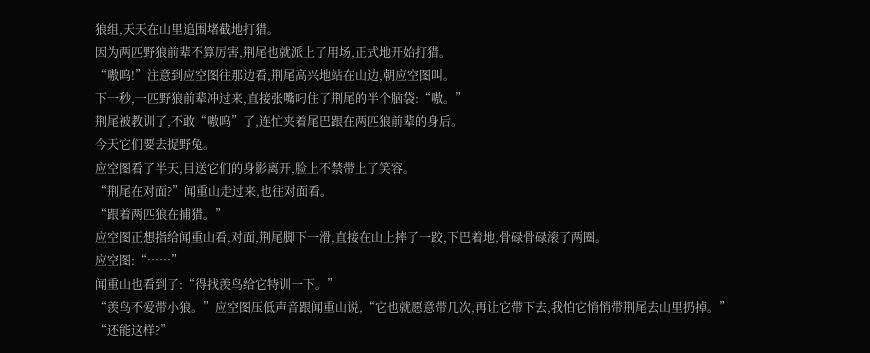狼组,天天在山里追围堵截地打猎。
因为两匹野狼前辈不算厉害,荆尾也就派上了用场,正式地开始打猎。
“嗷呜!”注意到应空图往那边看,荆尾高兴地站在山边,朝应空图叫。
下一秒,一匹野狼前辈冲过来,直接张嘴叼住了荆尾的半个脑袋:“嗷。”
荆尾被教训了,不敢“嗷呜”了,连忙夹着尾巴跟在两匹狼前辈的身后。
今天它们要去捉野兔。
应空图看了半天,目送它们的身影离开,脸上不禁带上了笑容。
“荆尾在对面?”闻重山走过来,也往对面看。
“跟着两匹狼在捕猎。”
应空图正想指给闻重山看,对面,荆尾脚下一滑,直接在山上摔了一跤,下巴着地,骨碌骨碌滚了两圈。
应空图:“……”
闻重山也看到了:“得找羡鸟给它特训一下。”
“羡鸟不爱带小狼。”应空图压低声音跟闻重山说,“它也就愿意带几次,再让它带下去,我怕它悄悄带荆尾去山里扔掉。”
“还能这样?”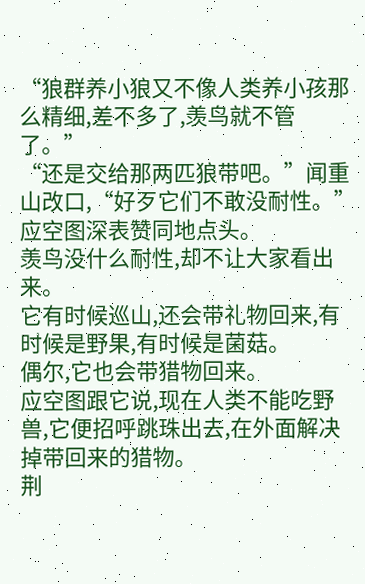“狼群养小狼又不像人类养小孩那么精细,差不多了,羡鸟就不管了。”
“还是交给那两匹狼带吧。”闻重山改口,“好歹它们不敢没耐性。”
应空图深表赞同地点头。
羡鸟没什么耐性,却不让大家看出来。
它有时候巡山,还会带礼物回来,有时候是野果,有时候是菌菇。
偶尔,它也会带猎物回来。
应空图跟它说,现在人类不能吃野兽,它便招呼跳珠出去,在外面解决掉带回来的猎物。
荆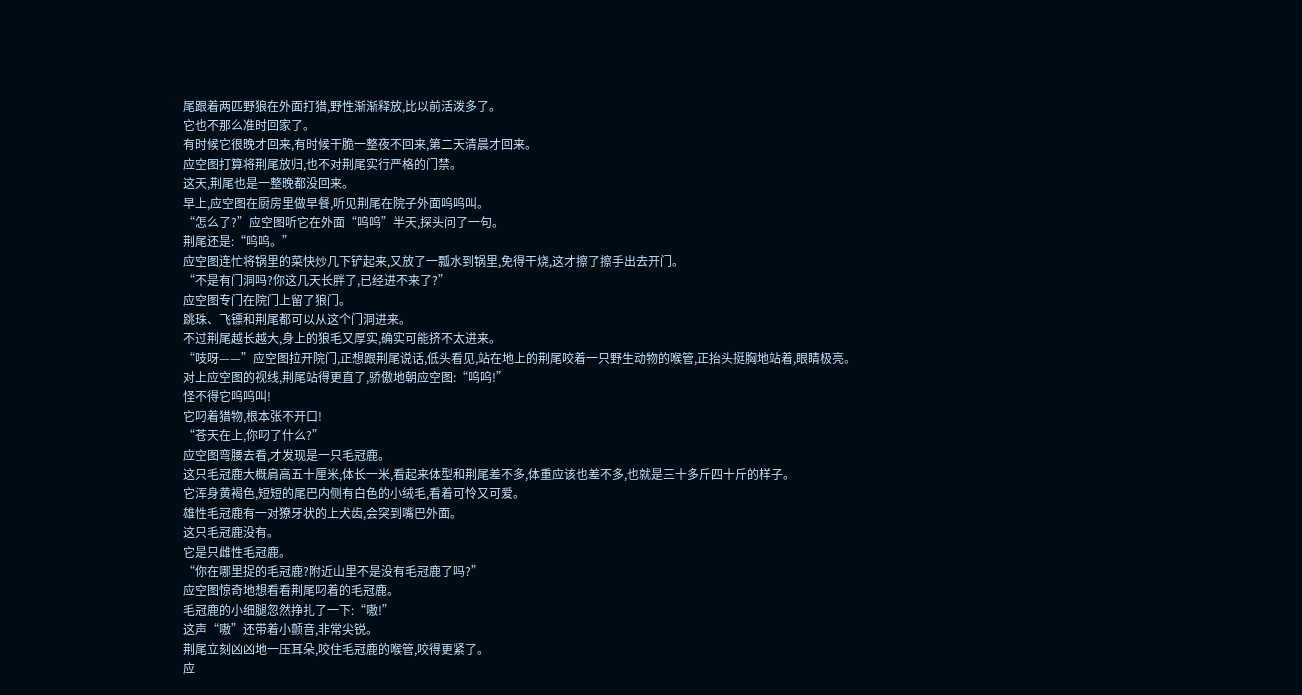尾跟着两匹野狼在外面打猎,野性渐渐释放,比以前活泼多了。
它也不那么准时回家了。
有时候它很晚才回来,有时候干脆一整夜不回来,第二天清晨才回来。
应空图打算将荆尾放归,也不对荆尾实行严格的门禁。
这天,荆尾也是一整晚都没回来。
早上,应空图在厨房里做早餐,听见荆尾在院子外面呜呜叫。
“怎么了?”应空图听它在外面“呜呜”半天,探头问了一句。
荆尾还是:“呜呜。”
应空图连忙将锅里的菜快炒几下铲起来,又放了一瓢水到锅里,免得干烧,这才擦了擦手出去开门。
“不是有门洞吗?你这几天长胖了,已经进不来了?”
应空图专门在院门上留了狼门。
跳珠、飞镖和荆尾都可以从这个门洞进来。
不过荆尾越长越大,身上的狼毛又厚实,确实可能挤不太进来。
“吱呀——”应空图拉开院门,正想跟荆尾说话,低头看见,站在地上的荆尾咬着一只野生动物的喉管,正抬头挺胸地站着,眼睛极亮。
对上应空图的视线,荆尾站得更直了,骄傲地朝应空图:“呜呜!”
怪不得它呜呜叫!
它叼着猎物,根本张不开口!
“苍天在上,你叼了什么?”
应空图弯腰去看,才发现是一只毛冠鹿。
这只毛冠鹿大概肩高五十厘米,体长一米,看起来体型和荆尾差不多,体重应该也差不多,也就是三十多斤四十斤的样子。
它浑身黄褐色,短短的尾巴内侧有白色的小绒毛,看着可怜又可爱。
雄性毛冠鹿有一对獠牙状的上犬齿,会突到嘴巴外面。
这只毛冠鹿没有。
它是只雌性毛冠鹿。
“你在哪里捉的毛冠鹿?附近山里不是没有毛冠鹿了吗?”
应空图惊奇地想看看荆尾叼着的毛冠鹿。
毛冠鹿的小细腿忽然挣扎了一下:“嗷!”
这声“嗷”还带着小颤音,非常尖锐。
荆尾立刻凶凶地一压耳朵,咬住毛冠鹿的喉管,咬得更紧了。
应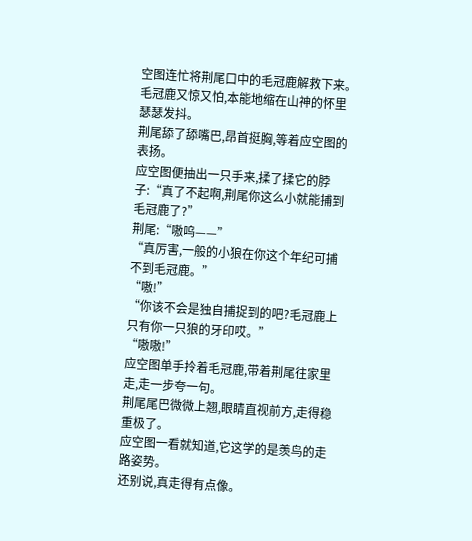空图连忙将荆尾口中的毛冠鹿解救下来。
毛冠鹿又惊又怕,本能地缩在山神的怀里瑟瑟发抖。
荆尾舔了舔嘴巴,昂首挺胸,等着应空图的表扬。
应空图便抽出一只手来,揉了揉它的脖子:“真了不起啊,荆尾你这么小就能捕到毛冠鹿了?”
荆尾:“嗷呜——”
“真厉害,一般的小狼在你这个年纪可捕不到毛冠鹿。”
“嗷!”
“你该不会是独自捕捉到的吧?毛冠鹿上只有你一只狼的牙印哎。”
“嗷嗷!”
应空图单手拎着毛冠鹿,带着荆尾往家里走,走一步夸一句。
荆尾尾巴微微上翘,眼睛直视前方,走得稳重极了。
应空图一看就知道,它这学的是羡鸟的走路姿势。
还别说,真走得有点像。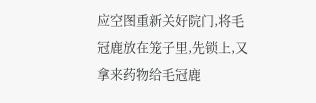应空图重新关好院门,将毛冠鹿放在笼子里,先锁上,又拿来药物给毛冠鹿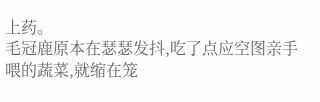上药。
毛冠鹿原本在瑟瑟发抖,吃了点应空图亲手喂的蔬菜,就缩在笼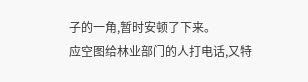子的一角,暂时安顿了下来。
应空图给林业部门的人打电话,又特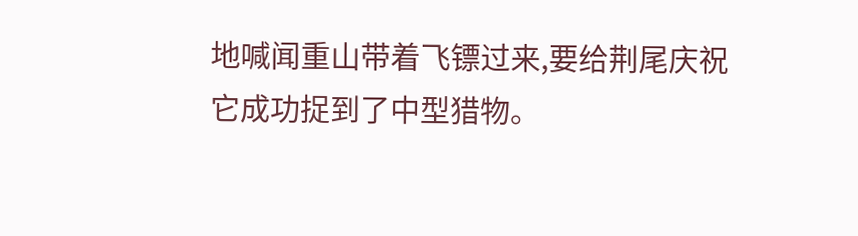地喊闻重山带着飞镖过来,要给荆尾庆祝它成功捉到了中型猎物。